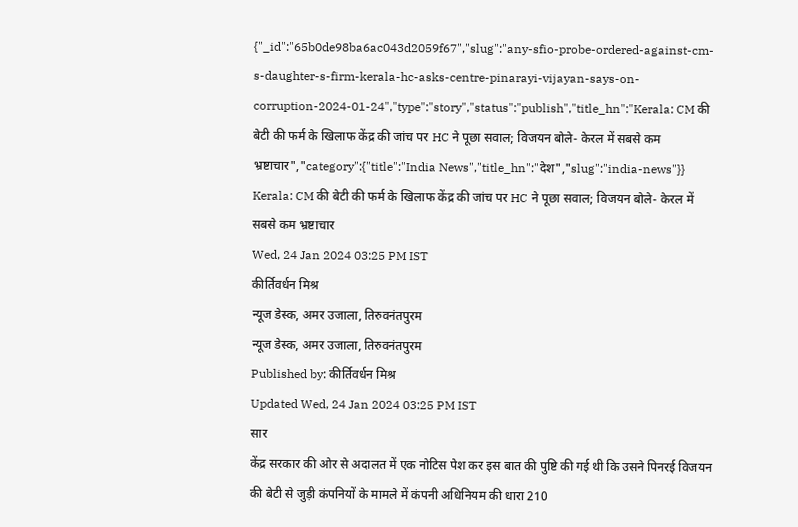{"_id":"65b0de98ba6ac043d2059f67","slug":"any-sfio-probe-ordered-against-cm-s-daughter-s-firm-kerala-hc-asks-centre-pinarayi-vijayan-says-on-corruption-2024-01-24","type":"story","status":"publish","title_hn":"Kerala: CM की बेटी की फर्म के खिलाफ केंद्र की जांच पर HC ने पूछा सवाल; विजयन बोले- केरल में सबसे कम भ्रष्टाचार","category":{"title":"India News","title_hn":"देश","slug":"india-news"}}
Kerala: CM की बेटी की फर्म के खिलाफ केंद्र की जांच पर HC ने पूछा सवाल; विजयन बोले- केरल में सबसे कम भ्रष्टाचार
Wed, 24 Jan 2024 03:25 PM IST
कीर्तिवर्धन मिश्र
न्यूज डेस्क, अमर उजाला, तिरुवनंतपुरम
न्यूज डेस्क, अमर उजाला, तिरुवनंतपुरम
Published by: कीर्तिवर्धन मिश्र
Updated Wed, 24 Jan 2024 03:25 PM IST
सार
केंद्र सरकार की ओर से अदालत में एक नोटिस पेश कर इस बात की पुष्टि की गई थी कि उसने पिनरई विजयन की बेटी से जुड़ी कंपनियों के मामले में कंपनी अधिनियम की धारा 210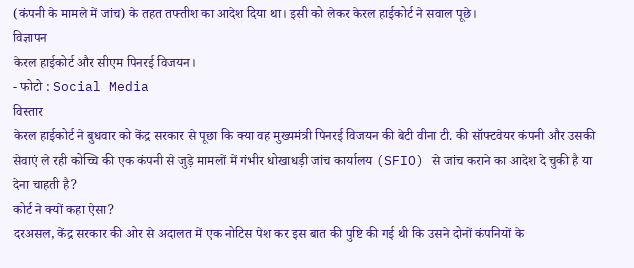(कंपनी के मामले में जांच) के तहत तफ्तीश का आदेश दिया था। इसी को लेकर केरल हाईकोर्ट ने सवाल पूछे।
विज्ञापन
केरल हाईकोर्ट और सीएम पिनरई विजयन।
- फोटो : Social Media
विस्तार
केरल हाईकोर्ट ने बुधवार को केंद्र सरकार से पूछा कि क्या वह मुख्यमंत्री पिनरई विजयन की बेटी वीना टी. की सॉफ्टवेयर कंपनी और उसकी सेवाएं ले रही कोच्चि की एक कंपनी से जुड़े मामलों में गंभीर धोखाधड़ी जांच कार्यालय (SFIO) से जांच कराने का आदेश दे चुकी है या देना चाहती है?
कोर्ट ने क्यों कहा ऐसा?
दरअसल, केंद्र सरकार की ओर से अदालत में एक नोटिस पेश कर इस बात की पुष्टि की गई थी कि उसने दोनों कंपनियों के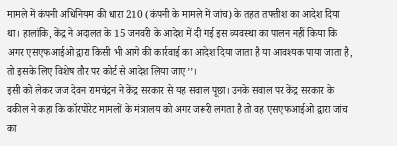मामले में कंपनी अधिनियम की धारा 210 (कंपनी के मामले में जांच) के तहत तफ्तीश का आदेश दिया था। हालांकि, केंद्र ने अदालत के 15 जनवरी के आदेश में दी गई इस व्यवस्था का पालन नहीं किया कि अगर एसएफआईओ द्वारा किसी भी आगे की कार्रवाई का आदेश दिया जाता है या आवश्यक पाया जाता है, तो इसके लिए विशेष तौर पर कोर्ट से आदेश लिया जाए’’।
इसी को लेकर जज देवन रामचंद्रन ने केंद्र सरकार से यह सवाल पूछा। उनके सवाल पर केंद्र सरकार के वकील ने कहा कि कॉरपोरेट मामलों के मंत्रालय को अगर जरूरी लगता है तो वह एसएफआईओ द्वारा जांच का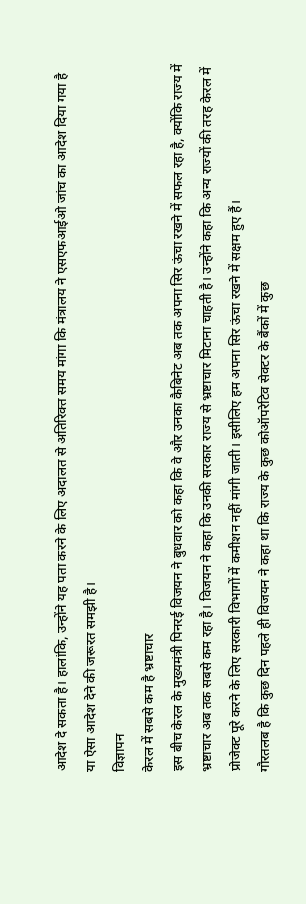आदेश दे सकता है। हालांकि, उन्होंने यह पता करने के लिए अदालत से अतिरिक्त समय मांगा कि मंत्रालय ने एसएफआईओ जांच का आदेश दिया गया है या ऐसा आदेश देने की जरूरत समझी है।
विज्ञापन
केरल में सबसे कम है भ्रष्टाचार
इस बीच केरल के मुख्यमंत्री पिनरई विजयन ने बुधवार को कहा कि वे और उनका कैबिनेट अब तक अपना सिर ऊंचा रखने में सफल रहा है, क्योंकि राज्य में भ्रष्टाचार अब तक सबसे कम रहा है। विजयन ने कहा कि उनकी सरकार राज्य से भ्रष्टाचार मिटाना चाहती है। उन्होंने कहा कि अन्य राज्यों की तरह केरल में प्रोजेक्ट पूरे करने के लिए सरकारी विभागों में कमीशन नहीं मांगी जाती। इसीलिए हम अपना सिर ऊंचा रखने में सक्षम हुए हैं।
गौरतलब है कि कुछ दिन पहले ही विजयन ने कहा था कि राज्य के कुछ कोऑपरेटिव सेक्टर के बैंकों में कुछ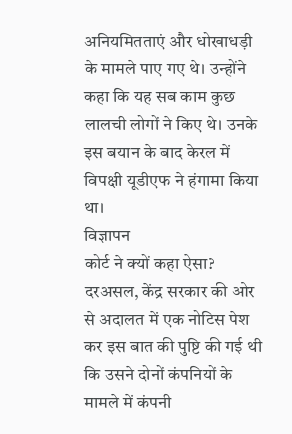अनियमितताएं और धोखाधड़ी के मामले पाए गए थे। उन्होंने कहा कि यह सब काम कुछ लालची लोगों ने किए थे। उनके इस बयान के बाद केरल में विपक्षी यूडीएफ ने हंगामा किया था।
विज्ञापन
कोर्ट ने क्यों कहा ऐसा?
दरअसल, केंद्र सरकार की ओर से अदालत में एक नोटिस पेश कर इस बात की पुष्टि की गई थी कि उसने दोनों कंपनियों के मामले में कंपनी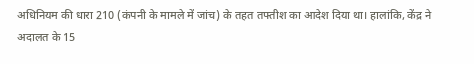अधिनियम की धारा 210 (कंपनी के मामले में जांच) के तहत तफ्तीश का आदेश दिया था। हालांकि, केंद्र ने अदालत के 15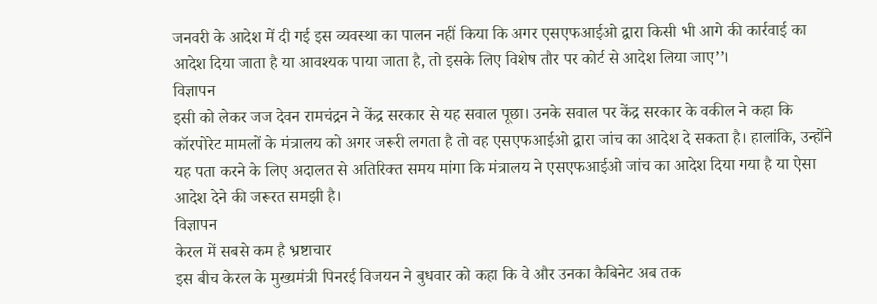जनवरी के आदेश में दी गई इस व्यवस्था का पालन नहीं किया कि अगर एसएफआईओ द्वारा किसी भी आगे की कार्रवाई का आदेश दिया जाता है या आवश्यक पाया जाता है, तो इसके लिए विशेष तौर पर कोर्ट से आदेश लिया जाए’’।
विज्ञापन
इसी को लेकर जज देवन रामचंद्रन ने केंद्र सरकार से यह सवाल पूछा। उनके सवाल पर केंद्र सरकार के वकील ने कहा कि कॉरपोरेट मामलों के मंत्रालय को अगर जरूरी लगता है तो वह एसएफआईओ द्वारा जांच का आदेश दे सकता है। हालांकि, उन्होंने यह पता करने के लिए अदालत से अतिरिक्त समय मांगा कि मंत्रालय ने एसएफआईओ जांच का आदेश दिया गया है या ऐसा आदेश देने की जरूरत समझी है।
विज्ञापन
केरल में सबसे कम है भ्रष्टाचार
इस बीच केरल के मुख्यमंत्री पिनरई विजयन ने बुधवार को कहा कि वे और उनका कैबिनेट अब तक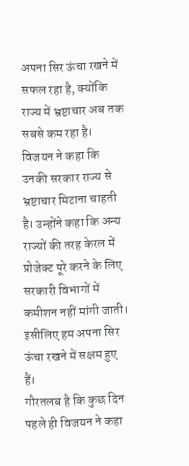अपना सिर ऊंचा रखने में सफल रहा है, क्योंकि राज्य में भ्रष्टाचार अब तक सबसे कम रहा है। विजयन ने कहा कि उनकी सरकार राज्य से भ्रष्टाचार मिटाना चाहती है। उन्होंने कहा कि अन्य राज्यों की तरह केरल में प्रोजेक्ट पूरे करने के लिए सरकारी विभागों में कमीशन नहीं मांगी जाती। इसीलिए हम अपना सिर ऊंचा रखने में सक्षम हुए हैं।
गौरतलब है कि कुछ दिन पहले ही विजयन ने कहा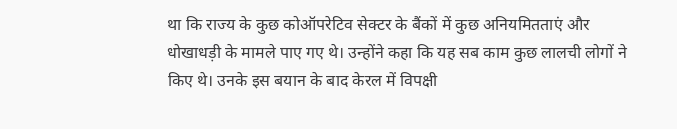था कि राज्य के कुछ कोऑपरेटिव सेक्टर के बैंकों में कुछ अनियमितताएं और धोखाधड़ी के मामले पाए गए थे। उन्होंने कहा कि यह सब काम कुछ लालची लोगों ने किए थे। उनके इस बयान के बाद केरल में विपक्षी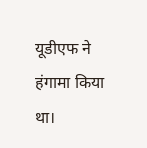यूडीएफ ने हंगामा किया था।